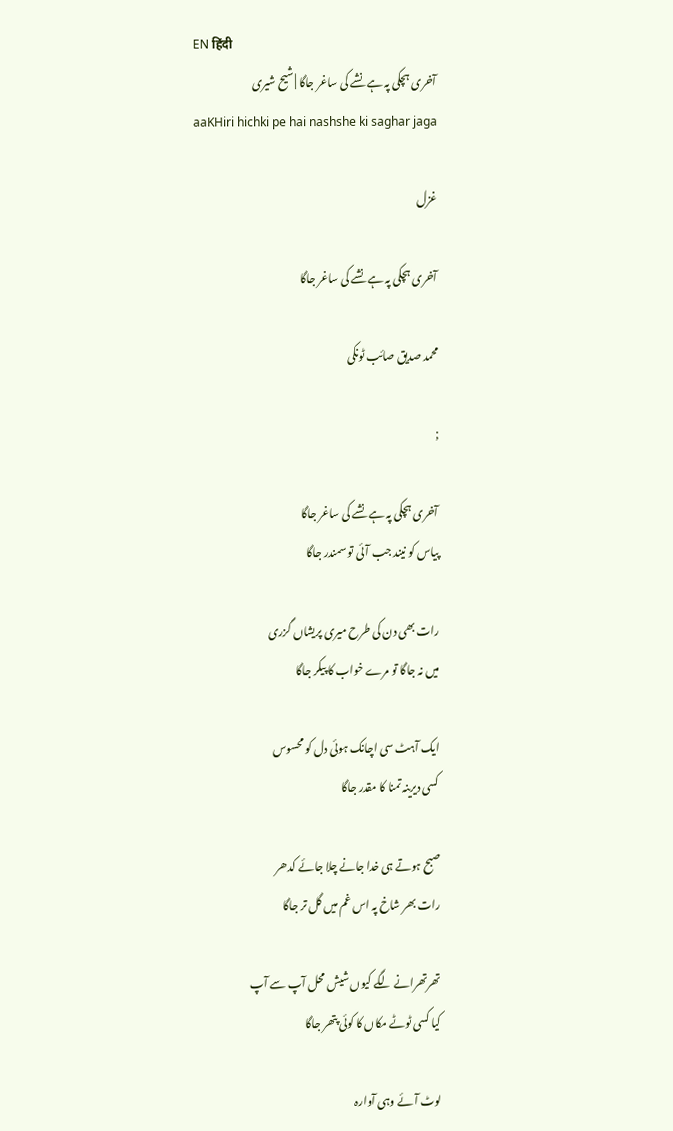EN हिंदी
آخری ہچکی پہ ہے نشے کی ساغر جاگا | شیح شیری
aaKHiri hichki pe hai nashshe ki saghar jaga

غزل

آخری ہچکی پہ ہے نشے کی ساغر جاگا

محمد صدیق صائب ٹونکی

;

آخری ہچکی پہ ہے نشے کی ساغر جاگا
پیاس کو نیند جب آئی تو سمندر جاگا

رات بھی دن کی طرح میری پریشاں گزری
میں نہ جاگا تو مرے خواب کا پیکر جاگا

ایک آہٹ سی اچانک ہوئی دل کو محسوس
کسی دیرینہ تمنا کا مقدر جاگا

صبح ہوتے ہی خدا جانے چلا جائے کدھر
رات بھر شاخ پہ اس غم میں گل تر جاگا

تھرتھرانے لگے کیوں شیش محل آپ سے آپ
کیا کسی ٹوٹے مکاں کا کوئی پتھر جاگا

لوٹ آئے وہی آوارہ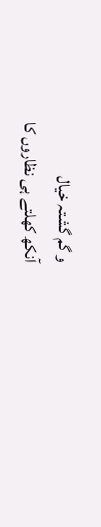و گم گشتہ خیال
آنکھ کھلتے ہی نظاروں کا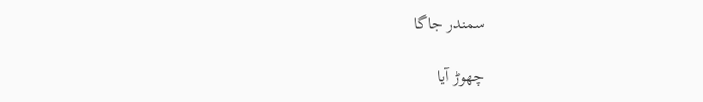سمندر جاگا

چھوڑ آیا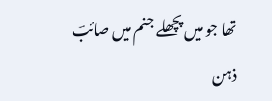تھا جو میں پچھلے جنم میں صائبؔ
ذہن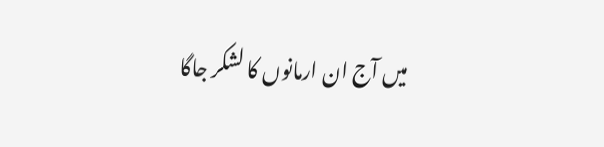میں آج ان ارمانوں کا لشکر جاگا